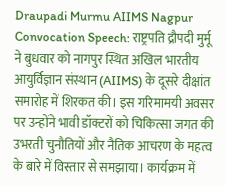Draupadi Murmu AIIMS Nagpur Convocation Speech: राष्ट्रपति द्रौपदी मुर्मू ने बुधवार को नागपुर स्थित अखिल भारतीय आयुर्विज्ञान संस्थान (AIIMS) के दूसरे दीक्षांत समारोह में शिरकत की। इस गरिमामयी अवसर पर उन्होंने भावी डॉक्टरों को चिकित्सा जगत की उभरती चुनौतियों और नैतिक आचरण के महत्व के बारे में विस्तार से समझाया। कार्यक्रम में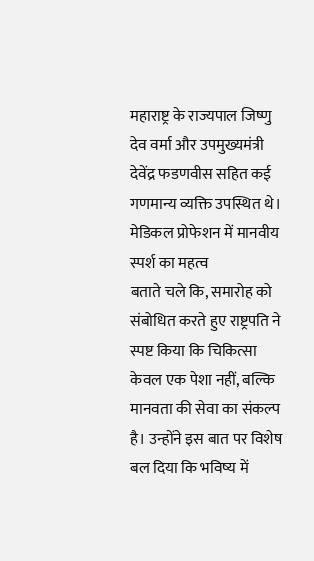महाराष्ट्र के राज्यपाल जिष्णु देव वर्मा और उपमुख्यमंत्री देवेंद्र फडणवीस सहित कई गणमान्य व्यक्ति उपस्थित थे।
मेडिकल प्रोफेशन में मानवीय स्पर्श का महत्व
बताते चले कि, समारोह को संबोधित करते हुए राष्ट्रपति ने स्पष्ट किया कि चिकित्सा केवल एक पेशा नहीं, बल्कि मानवता की सेवा का संकल्प है। उन्होंने इस बात पर विशेष बल दिया कि भविष्य में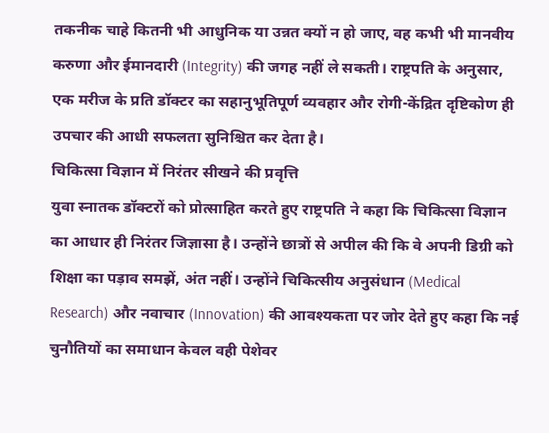तकनीक चाहे कितनी भी आधुनिक या उन्नत क्यों न हो जाए, वह कभी भी मानवीय करुणा और ईमानदारी (Integrity) की जगह नहीं ले सकती। राष्ट्रपति के अनुसार, एक मरीज के प्रति डॉक्टर का सहानुभूतिपूर्ण व्यवहार और रोगी-केंद्रित दृष्टिकोण ही उपचार की आधी सफलता सुनिश्चित कर देता है।
चिकित्सा विज्ञान में निरंतर सीखने की प्रवृत्ति
युवा स्नातक डॉक्टरों को प्रोत्साहित करते हुए राष्ट्रपति ने कहा कि चिकित्सा विज्ञान का आधार ही निरंतर जिज्ञासा है। उन्होंने छात्रों से अपील की कि वे अपनी डिग्री को शिक्षा का पड़ाव समझें, अंत नहीं। उन्होंने चिकित्सीय अनुसंधान (Medical Research) और नवाचार (Innovation) की आवश्यकता पर जोर देते हुए कहा कि नई चुनौतियों का समाधान केवल वही पेशेवर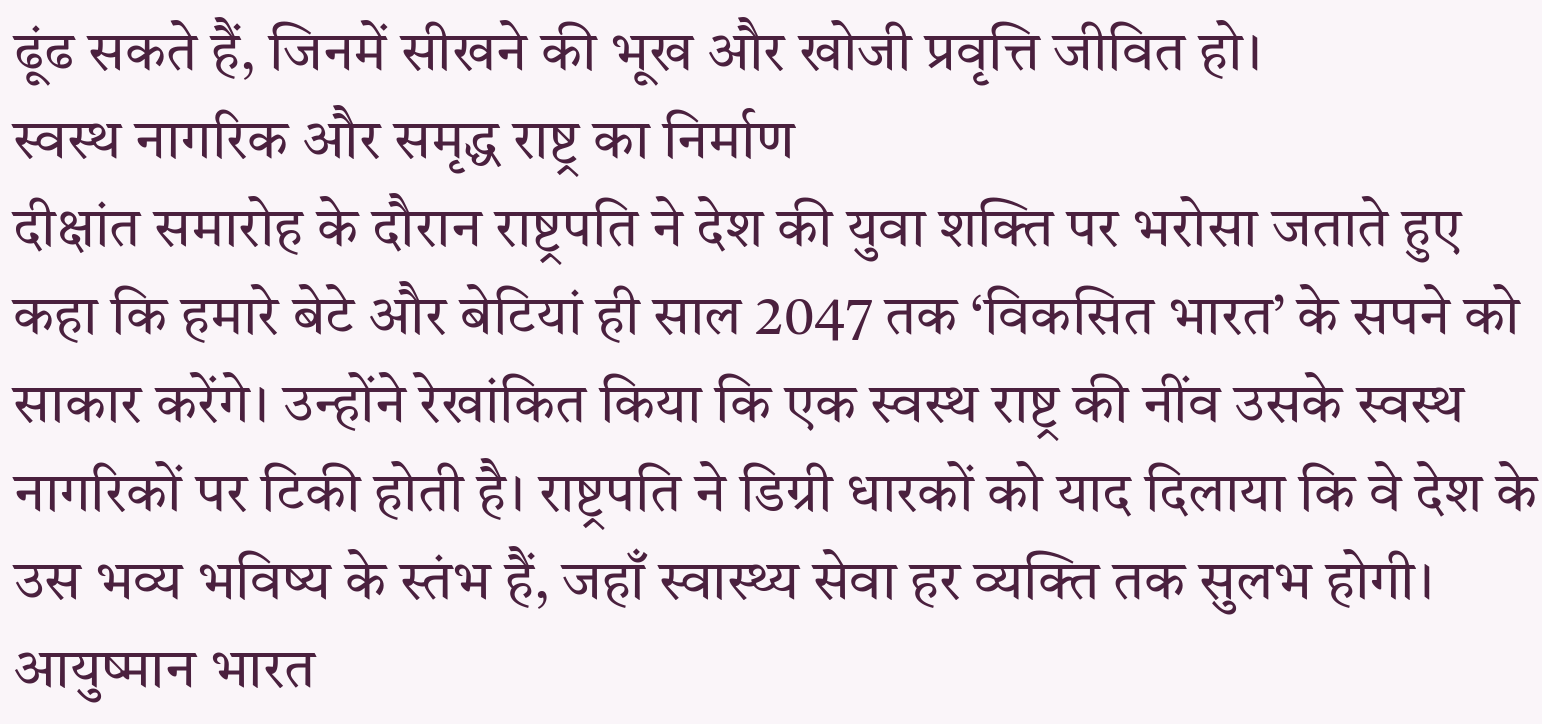ढूंढ सकते हैं, जिनमें सीखने की भूख और खोजी प्रवृत्ति जीवित हो।
स्वस्थ नागरिक और समृद्ध राष्ट्र का निर्माण
दीक्षांत समारोह के दौरान राष्ट्रपति ने देश की युवा शक्ति पर भरोसा जताते हुए कहा कि हमारे बेटे और बेटियां ही साल 2047 तक ‘विकसित भारत’ के सपने को साकार करेंगे। उन्होंने रेखांकित किया कि एक स्वस्थ राष्ट्र की नींव उसके स्वस्थ नागरिकों पर टिकी होती है। राष्ट्रपति ने डिग्री धारकों को याद दिलाया कि वे देश के उस भव्य भविष्य के स्तंभ हैं, जहाँ स्वास्थ्य सेवा हर व्यक्ति तक सुलभ होगी।
आयुष्मान भारत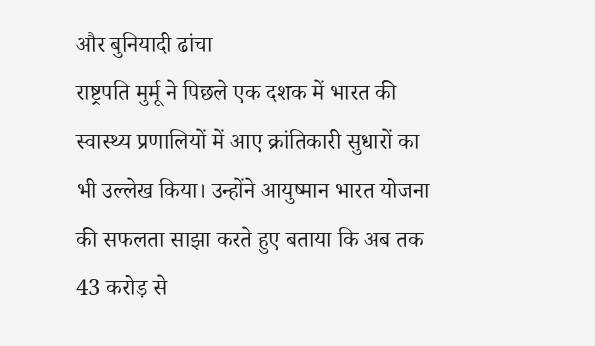और बुनियादी ढांचा
राष्ट्रपति मुर्मू ने पिछले एक दशक में भारत की स्वास्थ्य प्रणालियों में आए क्रांतिकारी सुधारों का भी उल्लेख किया। उन्होंने आयुष्मान भारत योजना की सफलता साझा करते हुए बताया कि अब तक 43 करोड़ से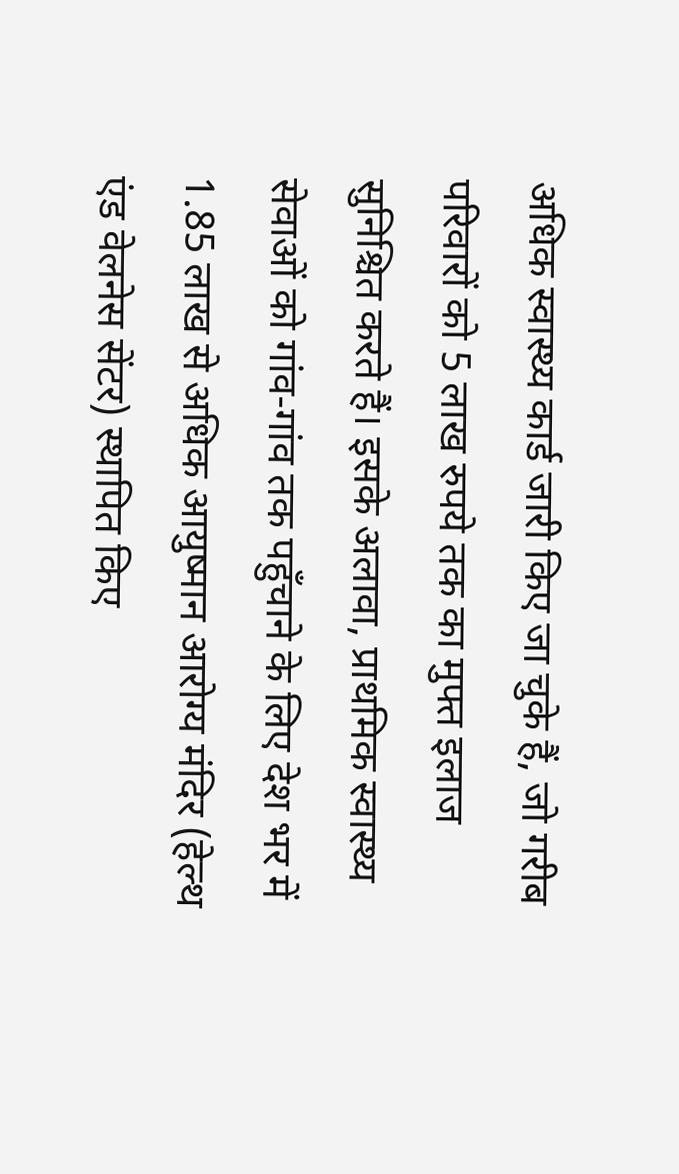अधिक स्वास्थ्य कार्ड जारी किए जा चुके हैं, जो गरीब परिवारों को 5 लाख रुपये तक का मुफ्त इलाज सुनिश्चित करते हैं। इसके अलावा, प्राथमिक स्वास्थ्य सेवाओं को गांव-गांव तक पहुँचाने के लिए देश भर में 1.85 लाख से अधिक आयुष्मान आरोग्य मंदिर (हेल्थ एंड वेलनेस सेंटर) स्थापित किए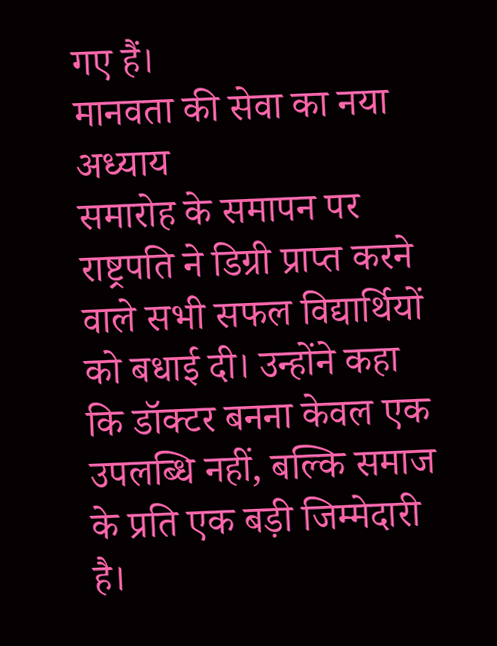गए हैं।
मानवता की सेवा का नया अध्याय
समारोह के समापन पर राष्ट्रपति ने डिग्री प्राप्त करने वाले सभी सफल विद्यार्थियों को बधाई दी। उन्होंने कहा कि डॉक्टर बनना केवल एक उपलब्धि नहीं, बल्कि समाज के प्रति एक बड़ी जिम्मेदारी है।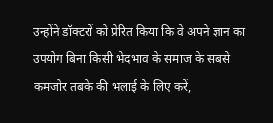उन्होंने डॉक्टरों को प्रेरित किया कि वे अपने ज्ञान का उपयोग बिना किसी भेदभाव के समाज के सबसे कमजोर तबके की भलाई के लिए करें,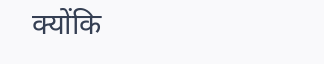क्योंकि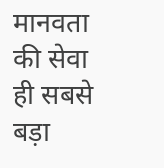मानवता की सेवा ही सबसे बड़ा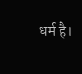धर्म है।